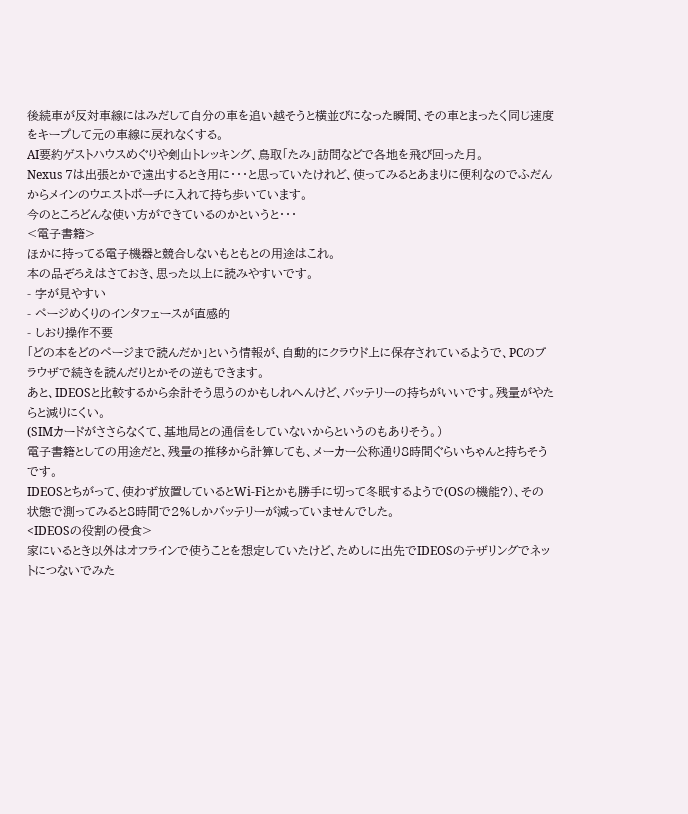後続車が反対車線にはみだして自分の車を追い越そうと横並びになった瞬間、その車とまったく同じ速度をキープして元の車線に戻れなくする。
AI要約ゲストハウスめぐりや剣山トレッキング、鳥取「たみ」訪問などで各地を飛び回った月。
Nexus 7は出張とかで遠出するとき用に・・・と思っていたけれど、使ってみるとあまりに便利なのでふだんからメインのウエストポーチに入れて持ち歩いています。
今のところどんな使い方ができているのかというと・・・
<電子書籍>
ほかに持ってる電子機器と競合しないもともとの用途はこれ。
本の品ぞろえはさておき、思った以上に読みやすいです。
- 字が見やすい
- ページめくりのインタフェースが直感的
- しおり操作不要
「どの本をどのページまで読んだか」という情報が、自動的にクラウド上に保存されているようで、PCのブラウザで続きを読んだりとかその逆もできます。
あと、IDEOSと比較するから余計そう思うのかもしれへんけど、バッテリーの持ちがいいです。残量がやたらと減りにくい。
(SIMカードがささらなくて、基地局との通信をしていないからというのもありそう。)
電子書籍としての用途だと、残量の推移から計算しても、メーカー公称通り8時間ぐらいちゃんと持ちそうです。
IDEOSとちがって、使わず放置しているとWi-Fiとかも勝手に切って冬眠するようで(OSの機能?)、その状態で測ってみると8時間で2%しかバッテリーが減っていませんでした。
<IDEOSの役割の侵食>
家にいるとき以外はオフラインで使うことを想定していたけど、ためしに出先でIDEOSのテザリングでネットにつないでみた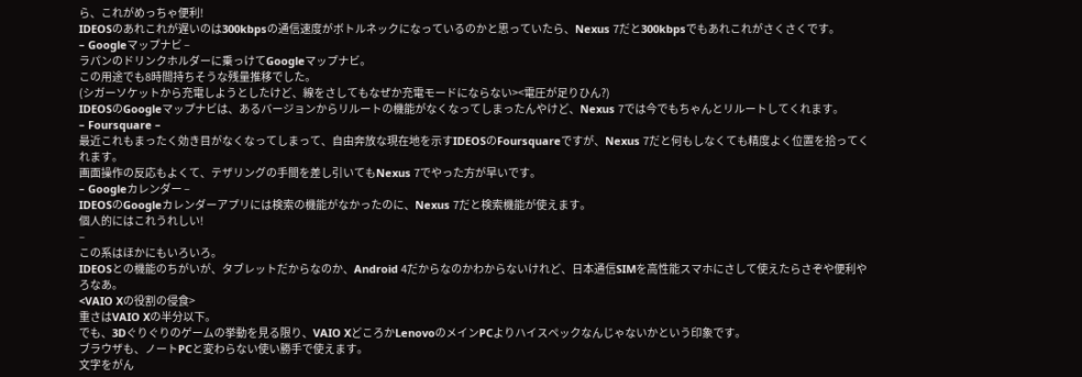ら、これがめっちゃ便利!
IDEOSのあれこれが遅いのは300kbpsの通信速度がボトルネックになっているのかと思っていたら、Nexus 7だと300kbpsでもあれこれがさくさくです。
– Googleマップナビ –
ラパンのドリンクホルダーに乗っけてGoogleマップナビ。
この用途でも8時間持ちそうな残量推移でした。
(シガーソケットから充電しようとしたけど、線をさしてもなぜか充電モードにならない><電圧が足りひん?)
IDEOSのGoogleマップナビは、あるバージョンからリルートの機能がなくなってしまったんやけど、Nexus 7では今でもちゃんとリルートしてくれます。
– Foursquare –
最近これもまったく効き目がなくなってしまって、自由奔放な現在地を示すIDEOSのFoursquareですが、Nexus 7だと何もしなくても精度よく位置を拾ってくれます。
画面操作の反応もよくて、テザリングの手間を差し引いてもNexus 7でやった方が早いです。
– Googleカレンダー –
IDEOSのGoogleカレンダーアプリには検索の機能がなかったのに、Nexus 7だと検索機能が使えます。
個人的にはこれうれしい!
–
この系はほかにもいろいろ。
IDEOSとの機能のちがいが、タブレットだからなのか、Android 4だからなのかわからないけれど、日本通信SIMを高性能スマホにさして使えたらさぞや便利やろなあ。
<VAIO Xの役割の侵食>
重さはVAIO Xの半分以下。
でも、3Dぐりぐりのゲームの挙動を見る限り、VAIO XどころかLenovoのメインPCよりハイスペックなんじゃないかという印象です。
ブラウザも、ノートPCと変わらない使い勝手で使えます。
文字をがん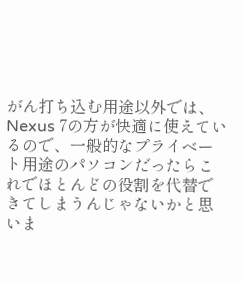がん打ち込む用途以外では、Nexus 7の方が快適に使えているので、一般的なプライベート用途のパソコンだったらこれでほとんどの役割を代替できてしまうんじゃないかと思いま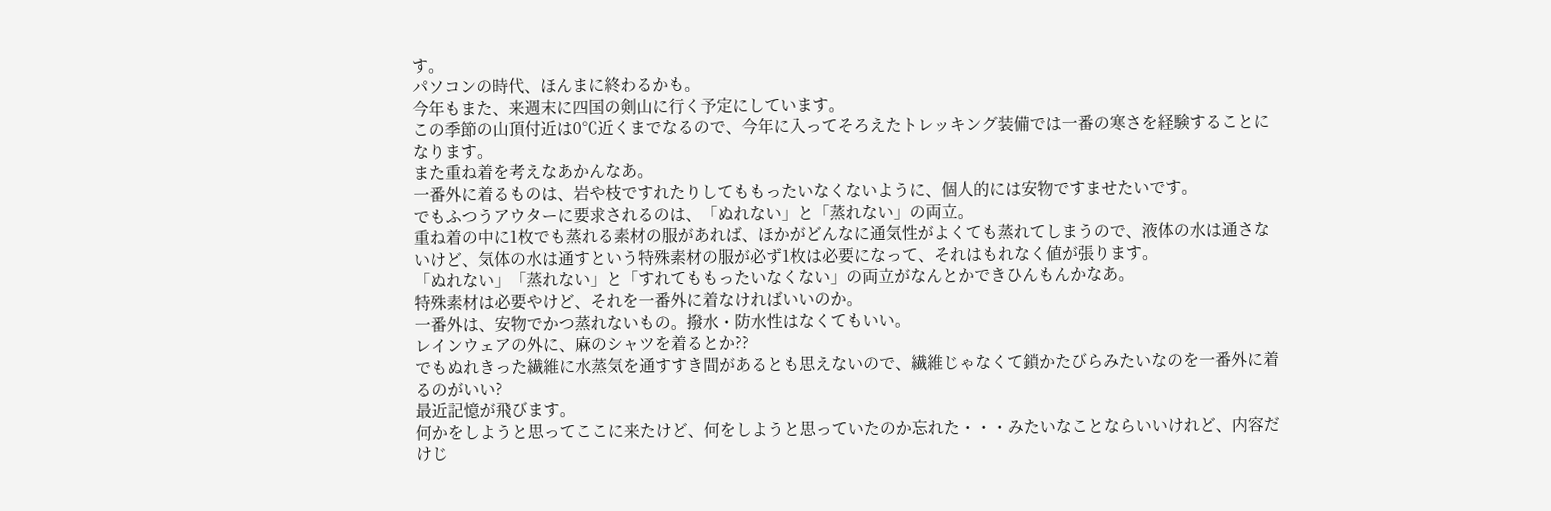す。
パソコンの時代、ほんまに終わるかも。
今年もまた、来週末に四国の剣山に行く予定にしています。
この季節の山頂付近は0℃近くまでなるので、今年に入ってそろえたトレッキング装備では一番の寒さを経験することになります。
また重ね着を考えなあかんなあ。
一番外に着るものは、岩や枝ですれたりしてももったいなくないように、個人的には安物ですませたいです。
でもふつうアウターに要求されるのは、「ぬれない」と「蒸れない」の両立。
重ね着の中に1枚でも蒸れる素材の服があれば、ほかがどんなに通気性がよくても蒸れてしまうので、液体の水は通さないけど、気体の水は通すという特殊素材の服が必ず1枚は必要になって、それはもれなく値が張ります。
「ぬれない」「蒸れない」と「すれてももったいなくない」の両立がなんとかできひんもんかなあ。
特殊素材は必要やけど、それを一番外に着なければいいのか。
一番外は、安物でかつ蒸れないもの。撥水・防水性はなくてもいい。
レインウェアの外に、麻のシャツを着るとか??
でもぬれきった繊維に水蒸気を通すすき間があるとも思えないので、繊維じゃなくて鎖かたびらみたいなのを一番外に着るのがいい?
最近記憶が飛びます。
何かをしようと思ってここに来たけど、何をしようと思っていたのか忘れた・・・みたいなことならいいけれど、内容だけじ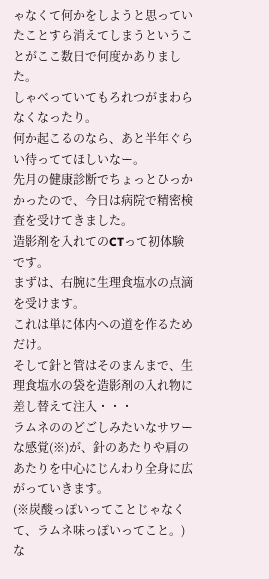ゃなくて何かをしようと思っていたことすら消えてしまうということがここ数日で何度かありました。
しゃべっていてもろれつがまわらなくなったり。
何か起こるのなら、あと半年ぐらい待っててほしいなー。
先月の健康診断でちょっとひっかかったので、今日は病院で精密検査を受けてきました。
造影剤を入れてのCTって初体験です。
まずは、右腕に生理食塩水の点滴を受けます。
これは単に体内への道を作るためだけ。
そして針と管はそのまんまで、生理食塩水の袋を造影剤の入れ物に差し替えて注入・・・
ラムネののどごしみたいなサワーな感覚(※)が、針のあたりや肩のあたりを中心にじんわり全身に広がっていきます。
(※炭酸っぽいってことじゃなくて、ラムネ味っぽいってこと。)
な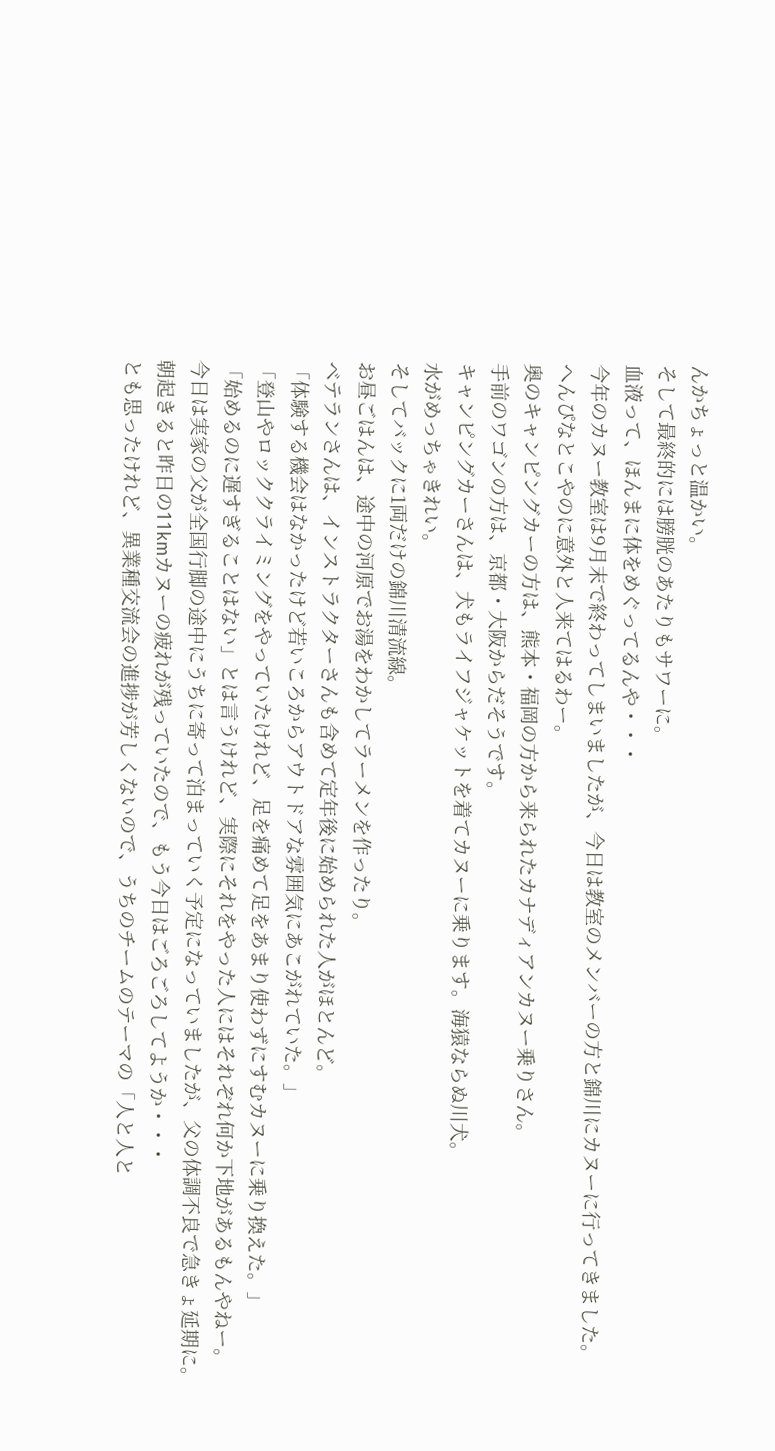んかちょっと温かい。
そして最終的には膀胱のあたりもサワーに。
血液って、ほんまに体をめぐってるんや・・・
今年のカヌー教室は9月末で終わってしまいましたが、今日は教室のメンバーの方と錦川にカヌーに行ってきました。
へんぴなとこやのに意外と人来てはるわー。
奥のキャンピングカーの方は、熊本・福岡の方から来られたカナディアンカヌー乗りさん。
手前のワゴンの方は、京都・大阪からだそうです。
キャンピングカーさんは、犬もライフジャケットを着てカヌーに乗ります。海猿ならぬ川犬。
水がめっちゃきれい。
そしてバックに1両だけの錦川清流線。
お昼ごはんは、途中の河原でお湯をわかしてラーメンを作ったり。
ベテランさんは、インストラクターさんも含めて定年後に始められた人がほとんど。
「体験する機会はなかったけど若いころからアウトドアな雰囲気にあこがれていた。」
「登山やロッククライミングをやっていたけれど、足を痛めて足をあまり使わずにすむカヌーに乗り換えた。」
「始めるのに遅すぎることはない」とは言うけれど、実際にそれをやった人にはそれぞれ何か下地があるもんやねー。
今日は実家の父が全国行脚の途中にうちに寄って泊まっていく予定になっていましたが、父の体調不良で急きょ延期に。
朝起きると昨日の11kmカヌーの疲れが残っていたので、もう今日はごろごろしてようか・・・
とも思ったけれど、異業種交流会の進捗が芳しくないので、うちのチームのテーマの「人と人と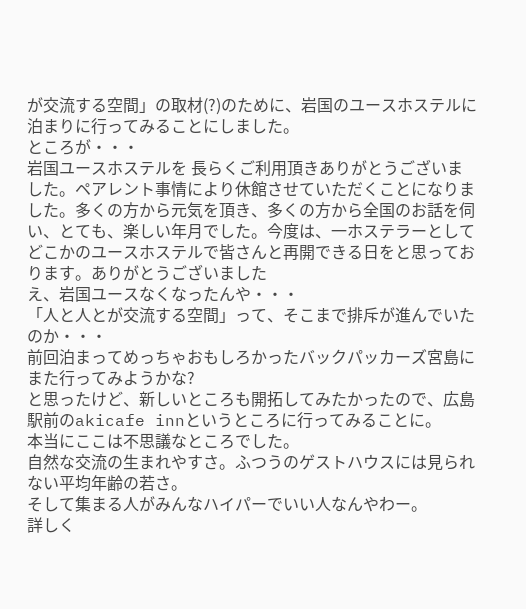が交流する空間」の取材(?)のために、岩国のユースホステルに泊まりに行ってみることにしました。
ところが・・・
岩国ユースホステルを 長らくご利用頂きありがとうございました。ペアレント事情により休館させていただくことになりました。多くの方から元気を頂き、多くの方から全国のお話を伺い、とても、楽しい年月でした。今度は、一ホステラーとしてどこかのユースホステルで皆さんと再開できる日をと思っております。ありがとうございました
え、岩国ユースなくなったんや・・・
「人と人とが交流する空間」って、そこまで排斥が進んでいたのか・・・
前回泊まってめっちゃおもしろかったバックパッカーズ宮島にまた行ってみようかな?
と思ったけど、新しいところも開拓してみたかったので、広島駅前のakicafe innというところに行ってみることに。
本当にここは不思議なところでした。
自然な交流の生まれやすさ。ふつうのゲストハウスには見られない平均年齢の若さ。
そして集まる人がみんなハイパーでいい人なんやわー。
詳しく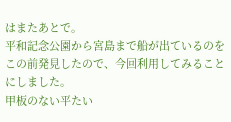はまたあとで。
平和記念公園から宮島まで船が出ているのをこの前発見したので、今回利用してみることにしました。
甲板のない平たい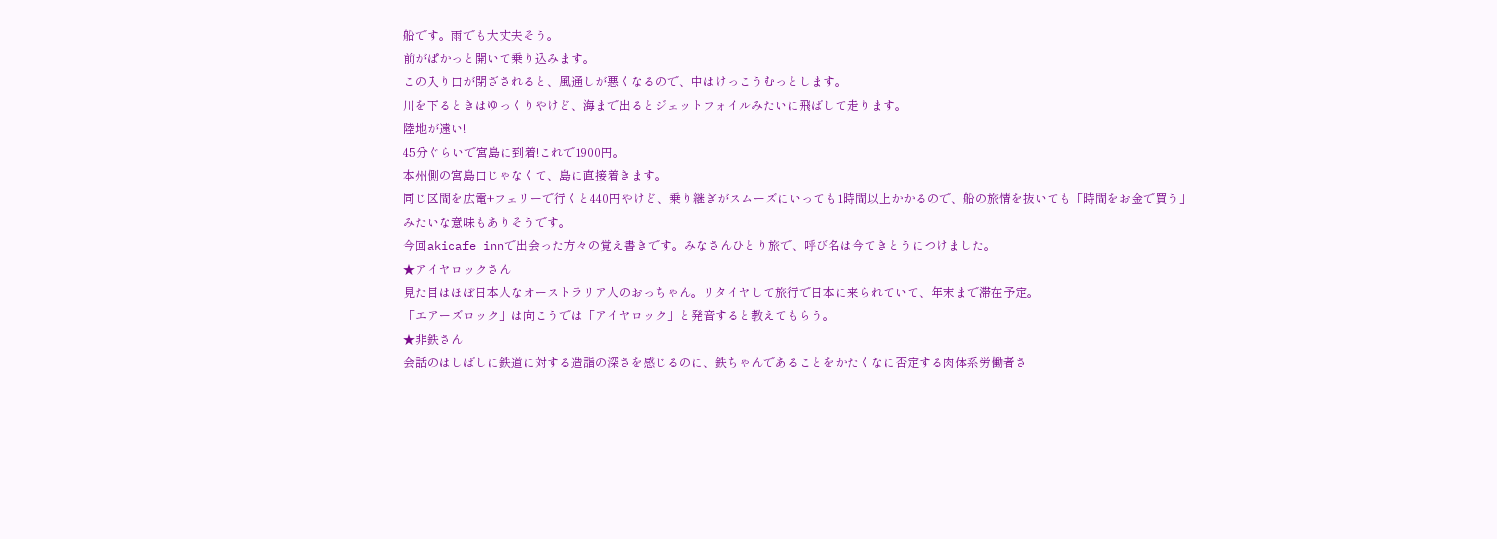船です。雨でも大丈夫そう。
前がぱかっと開いて乗り込みます。
この入り口が閉ざされると、風通しが悪くなるので、中はけっこうむっとします。
川を下るときはゆっくりやけど、海まで出るとジェットフォイルみたいに飛ばして走ります。
陸地が遠い!
45分ぐらいで宮島に到着!これで1900円。
本州側の宮島口じゃなくて、島に直接着きます。
同じ区間を広電+フェリーで行くと440円やけど、乗り継ぎがスムーズにいっても1時間以上かかるので、船の旅情を抜いても「時間をお金で買う」みたいな意味もありそうです。
今回akicafe innで出会った方々の覚え書きです。みなさんひとり旅で、呼び名は今てきとうにつけました。
★アイヤロックさん
見た目はほぼ日本人なオーストラリア人のおっちゃん。リタイヤして旅行で日本に来られていて、年末まで滞在予定。
「エアーズロック」は向こうでは「アイヤロック」と発音すると教えてもらう。
★非鉄さん
会話のはしばしに鉄道に対する造詣の深さを感じるのに、鉄ちゃんであることをかたくなに否定する肉体系労働者さ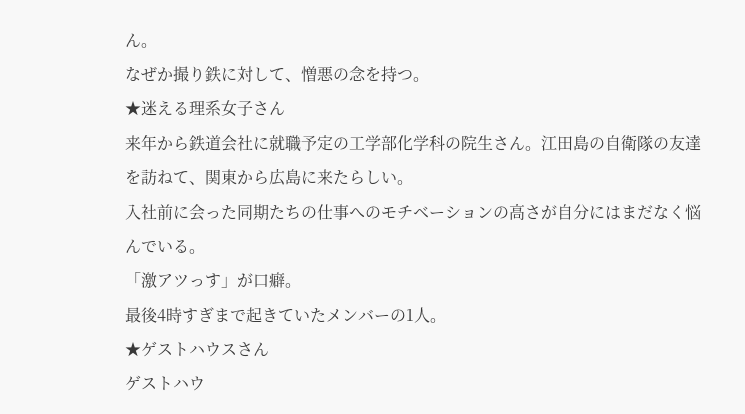ん。
なぜか撮り鉄に対して、憎悪の念を持つ。
★迷える理系女子さん
来年から鉄道会社に就職予定の工学部化学科の院生さん。江田島の自衛隊の友達を訪ねて、関東から広島に来たらしい。
入社前に会った同期たちの仕事へのモチベーションの高さが自分にはまだなく悩んでいる。
「激アツっす」が口癖。
最後4時すぎまで起きていたメンバーの1人。
★ゲストハウスさん
ゲストハウ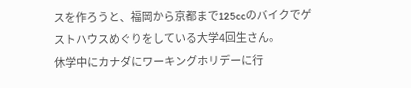スを作ろうと、福岡から京都まで125ccのバイクでゲストハウスめぐりをしている大学4回生さん。
休学中にカナダにワーキングホリデーに行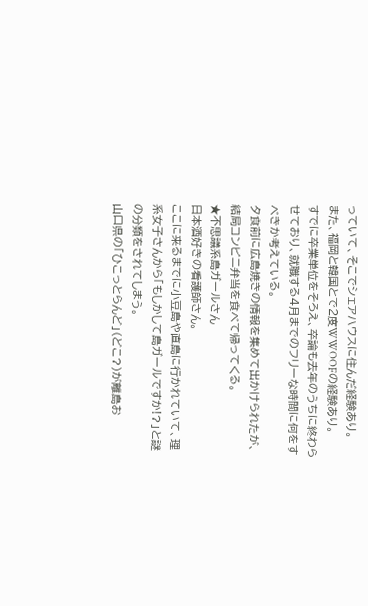っていて、そこでシェアハウスに住んだ経験あり。
また、福岡と韓国とで2度WWOOFの経験あり。
すでに卒業単位をそろえ、卒論も去年のうちに終わらせており、就職する4月までのフリーな時間に何をすべきか考えている。
夕食前に広島焼きの情報を集めて出かけられたが、結局コンビニ弁当を食べて帰ってくる。
★不思議系島ガールさん
日本酒好きの看護師さん。
ここに来るまでに小豆島や直島に行かれていて、理系女子さんから「もしかして島ガールですか!?」と謎の分類をされてしまう。
山口県の「ひこっとらんど」(どこ?)が離島お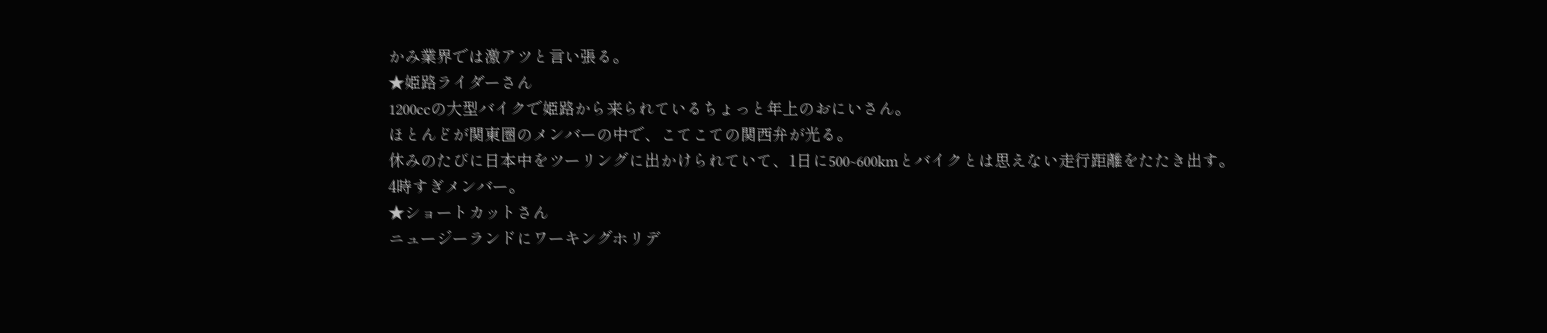かみ業界では激アツと言い張る。
★姫路ライダーさん
1200ccの大型バイクで姫路から来られているちょっと年上のおにいさん。
ほとんどが関東圏のメンバーの中で、こてこての関西弁が光る。
休みのたびに日本中をツーリングに出かけられていて、1日に500~600kmとバイクとは思えない走行距離をたたき出す。
4時すぎメンバー。
★ショートカットさん
ニュージーランドにワーキングホリデ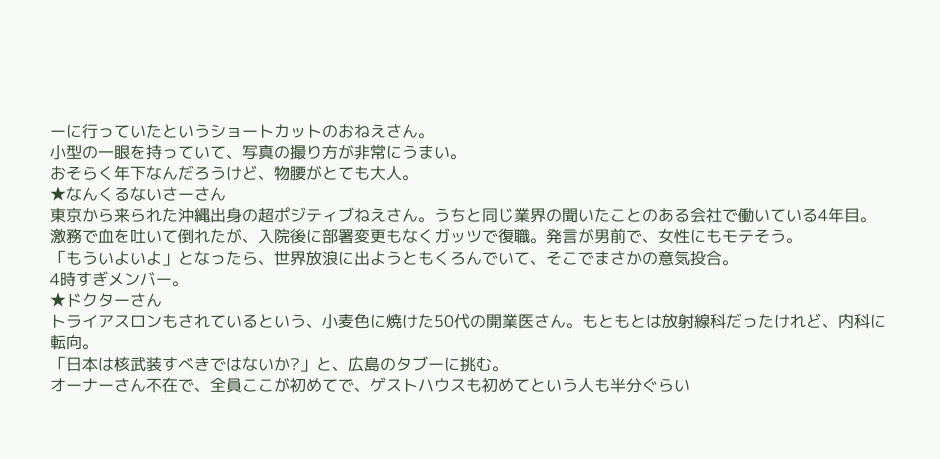ーに行っていたというショートカットのおねえさん。
小型の一眼を持っていて、写真の撮り方が非常にうまい。
おそらく年下なんだろうけど、物腰がとても大人。
★なんくるないさーさん
東京から来られた沖縄出身の超ポジティブねえさん。うちと同じ業界の聞いたことのある会社で働いている4年目。
激務で血を吐いて倒れたが、入院後に部署変更もなくガッツで復職。発言が男前で、女性にもモテそう。
「もういよいよ」となったら、世界放浪に出ようともくろんでいて、そこでまさかの意気投合。
4時すぎメンバー。
★ドクターさん
トライアスロンもされているという、小麦色に焼けた50代の開業医さん。もともとは放射線科だったけれど、内科に転向。
「日本は核武装すべきではないか?」と、広島のタブーに挑む。
オーナーさん不在で、全員ここが初めてで、ゲストハウスも初めてという人も半分ぐらい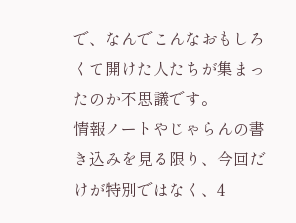で、なんでこんなおもしろくて開けた人たちが集まったのか不思議です。
情報ノートやじゃらんの書き込みを見る限り、今回だけが特別ではなく、4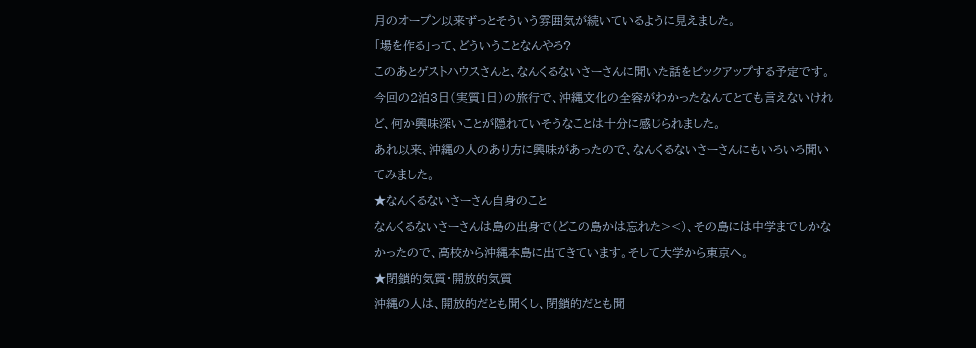月のオープン以来ずっとそういう雰囲気が続いているように見えました。
「場を作る」って、どういうことなんやろ?
このあとゲストハウスさんと、なんくるないさーさんに聞いた話をピックアップする予定です。
今回の2泊3日(実質1日)の旅行で、沖縄文化の全容がわかったなんてとても言えないけれど、何か興味深いことが隠れていそうなことは十分に感じられました。
あれ以来、沖縄の人のあり方に興味があったので、なんくるないさーさんにもいろいろ聞いてみました。
★なんくるないさーさん自身のこと
なんくるないさーさんは島の出身で(どこの島かは忘れた><)、その島には中学までしかなかったので、高校から沖縄本島に出てきています。そして大学から東京へ。
★閉鎖的気質・開放的気質
沖縄の人は、開放的だとも聞くし、閉鎖的だとも聞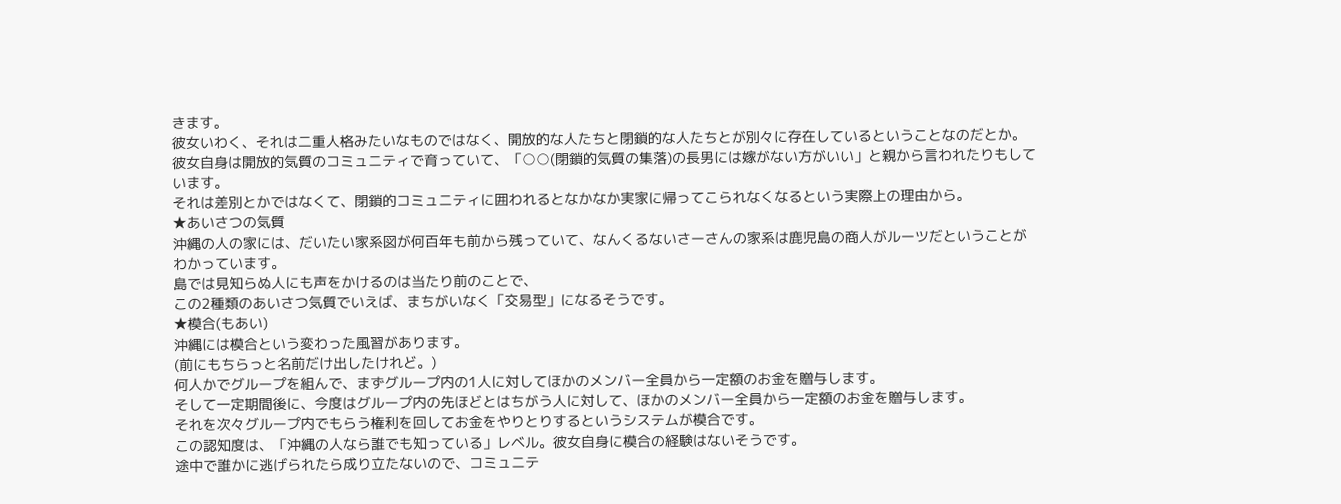きます。
彼女いわく、それは二重人格みたいなものではなく、開放的な人たちと閉鎖的な人たちとが別々に存在しているということなのだとか。
彼女自身は開放的気質のコミュニティで育っていて、「○○(閉鎖的気質の集落)の長男には嫁がない方がいい」と親から言われたりもしています。
それは差別とかではなくて、閉鎖的コミュニティに囲われるとなかなか実家に帰ってこられなくなるという実際上の理由から。
★あいさつの気質
沖縄の人の家には、だいたい家系図が何百年も前から残っていて、なんくるないさーさんの家系は鹿児島の商人がルーツだということがわかっています。
島では見知らぬ人にも声をかけるのは当たり前のことで、
この2種類のあいさつ気質でいえば、まちがいなく「交易型」になるそうです。
★模合(もあい)
沖縄には模合という変わった風習があります。
(前にもちらっと名前だけ出したけれど。)
何人かでグループを組んで、まずグループ内の1人に対してほかのメンバー全員から一定額のお金を贈与します。
そして一定期間後に、今度はグループ内の先ほどとはちがう人に対して、ほかのメンバー全員から一定額のお金を贈与します。
それを次々グループ内でもらう権利を回してお金をやりとりするというシステムが模合です。
この認知度は、「沖縄の人なら誰でも知っている」レベル。彼女自身に模合の経験はないそうです。
途中で誰かに逃げられたら成り立たないので、コミュニテ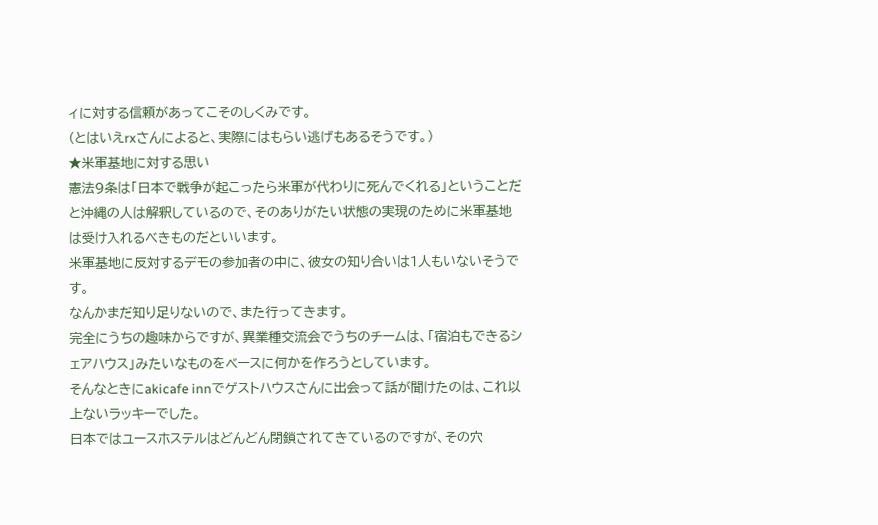ィに対する信頼があってこそのしくみです。
(とはいえrxさんによると、実際にはもらい逃げもあるそうです。)
★米軍基地に対する思い
憲法9条は「日本で戦争が起こったら米軍が代わりに死んでくれる」ということだと沖縄の人は解釈しているので、そのありがたい状態の実現のために米軍基地は受け入れるべきものだといいます。
米軍基地に反対するデモの参加者の中に、彼女の知り合いは1人もいないそうです。
なんかまだ知り足りないので、また行ってきます。
完全にうちの趣味からですが、異業種交流会でうちのチームは、「宿泊もできるシェアハウス」みたいなものをベースに何かを作ろうとしています。
そんなときにakicafe innでゲストハウスさんに出会って話が聞けたのは、これ以上ないラッキーでした。
日本ではユースホステルはどんどん閉鎖されてきているのですが、その穴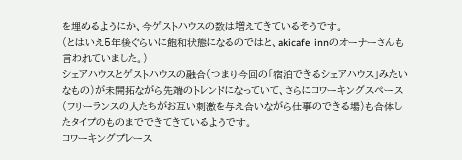を埋めるようにか、今ゲストハウスの数は増えてきているそうです。
(とはいえ5年後ぐらいに飽和状態になるのではと、akicafe innのオーナーさんも言われていました。)
シェアハウスとゲストハウスの融合(つまり今回の「宿泊できるシェアハウス」みたいなもの)が未開拓ながら先端のトレンドになっていて、さらにコワーキングスペース(フリーランスの人たちがお互い刺激を与え合いながら仕事のできる場)も合体したタイプのものまでできてきているようです。
コワーキングプレース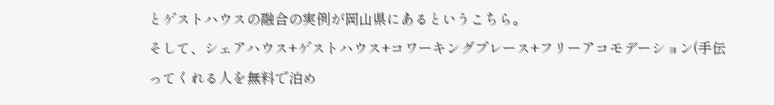とゲストハウスの融合の実例が岡山県にあるというこちら。
そして、シェアハウス+ゲストハウス+コワーキングプレース+フリーアコモデーション(手伝ってくれる人を無料で泊め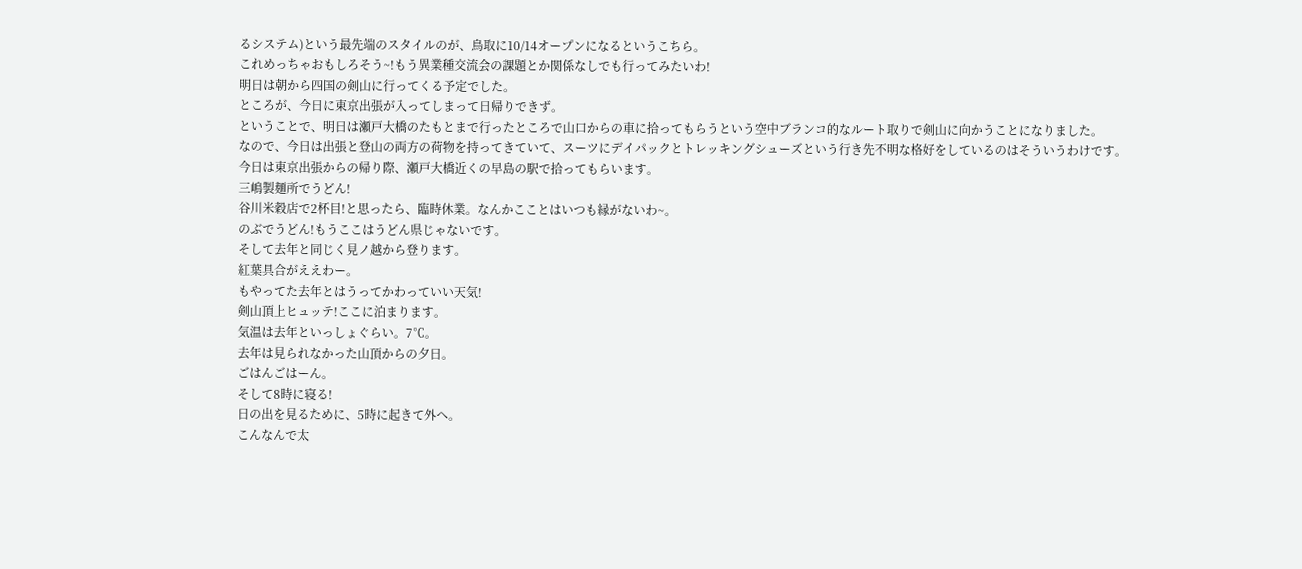るシステム)という最先端のスタイルのが、鳥取に10/14オープンになるというこちら。
これめっちゃおもしろそう~!もう異業種交流会の課題とか関係なしでも行ってみたいわ!
明日は朝から四国の剣山に行ってくる予定でした。
ところが、今日に東京出張が入ってしまって日帰りできず。
ということで、明日は瀬戸大橋のたもとまで行ったところで山口からの車に拾ってもらうという空中ブランコ的なルート取りで剣山に向かうことになりました。
なので、今日は出張と登山の両方の荷物を持ってきていて、スーツにデイパックとトレッキングシューズという行き先不明な格好をしているのはそういうわけです。
今日は東京出張からの帰り際、瀬戸大橋近くの早島の駅で拾ってもらいます。
三嶋製麺所でうどん!
谷川米穀店で2杯目!と思ったら、臨時休業。なんかこことはいつも縁がないわ~。
のぶでうどん!もうここはうどん県じゃないです。
そして去年と同じく見ノ越から登ります。
紅葉具合がええわー。
もやってた去年とはうってかわっていい天気!
剣山頂上ヒュッテ!ここに泊まります。
気温は去年といっしょぐらい。7℃。
去年は見られなかった山頂からの夕日。
ごはんごはーん。
そして8時に寝る!
日の出を見るために、5時に起きて外へ。
こんなんで太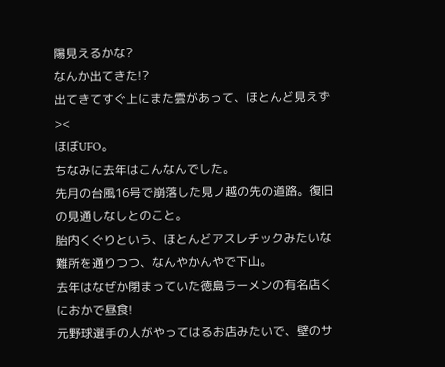陽見えるかな?
なんか出てきた!?
出てきてすぐ上にまた雲があって、ほとんど見えず><
ほぼUFO。
ちなみに去年はこんなんでした。
先月の台風16号で崩落した見ノ越の先の道路。復旧の見通しなしとのこと。
胎内くぐりという、ほとんどアスレチックみたいな難所を通りつつ、なんやかんやで下山。
去年はなぜか閉まっていた徳島ラーメンの有名店くにおかで昼食!
元野球選手の人がやってはるお店みたいで、壁のサ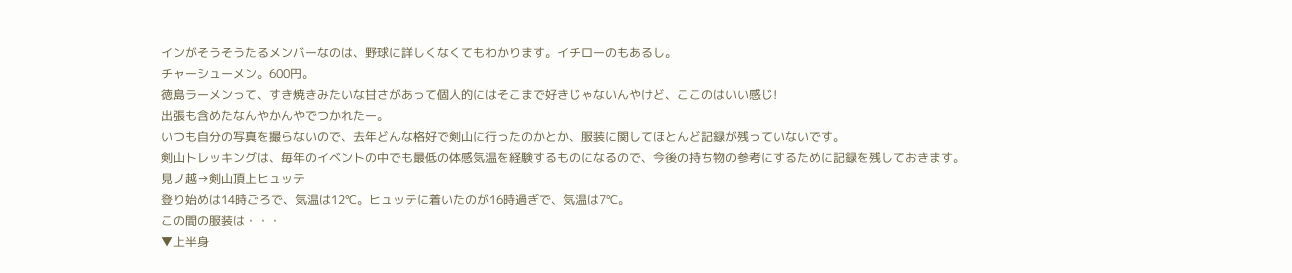インがそうそうたるメンバーなのは、野球に詳しくなくてもわかります。イチローのもあるし。
チャーシューメン。600円。
徳島ラーメンって、すき焼きみたいな甘さがあって個人的にはそこまで好きじゃないんやけど、ここのはいい感じ!
出張も含めたなんやかんやでつかれたー。
いつも自分の写真を撮らないので、去年どんな格好で剣山に行ったのかとか、服装に関してほとんど記録が残っていないです。
剣山トレッキングは、毎年のイベントの中でも最低の体感気温を経験するものになるので、今後の持ち物の参考にするために記録を残しておきます。
見ノ越→剣山頂上ヒュッテ
登り始めは14時ごろで、気温は12℃。ヒュッテに着いたのが16時過ぎで、気温は7℃。
この間の服装は・・・
▼上半身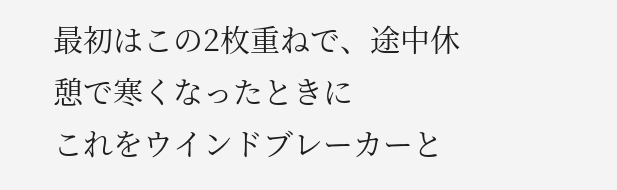最初はこの2枚重ねで、途中休憩で寒くなったときに
これをウインドブレーカーと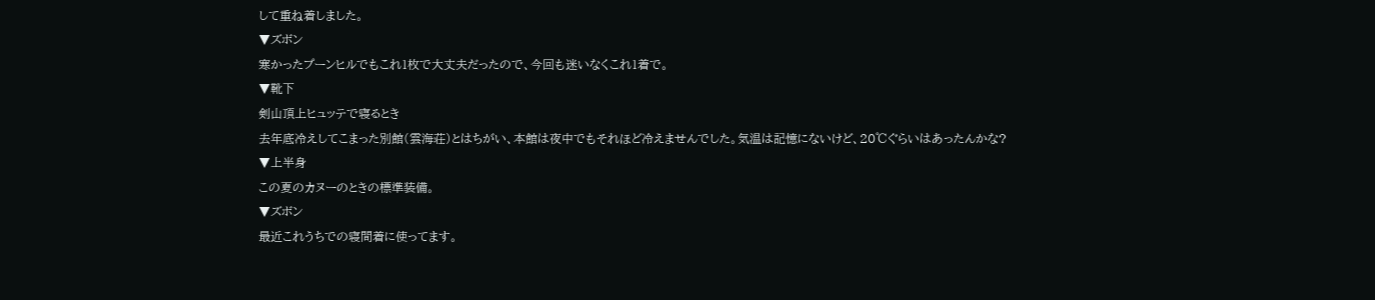して重ね着しました。
▼ズボン
寒かったプーンヒルでもこれ1枚で大丈夫だったので、今回も迷いなくこれ1着で。
▼靴下
剣山頂上ヒュッテで寝るとき
去年底冷えしてこまった別館(雲海荘)とはちがい、本館は夜中でもそれほど冷えませんでした。気温は記憶にないけど、20℃ぐらいはあったんかな?
▼上半身
この夏のカヌーのときの標準装備。
▼ズボン
最近これうちでの寝間着に使ってます。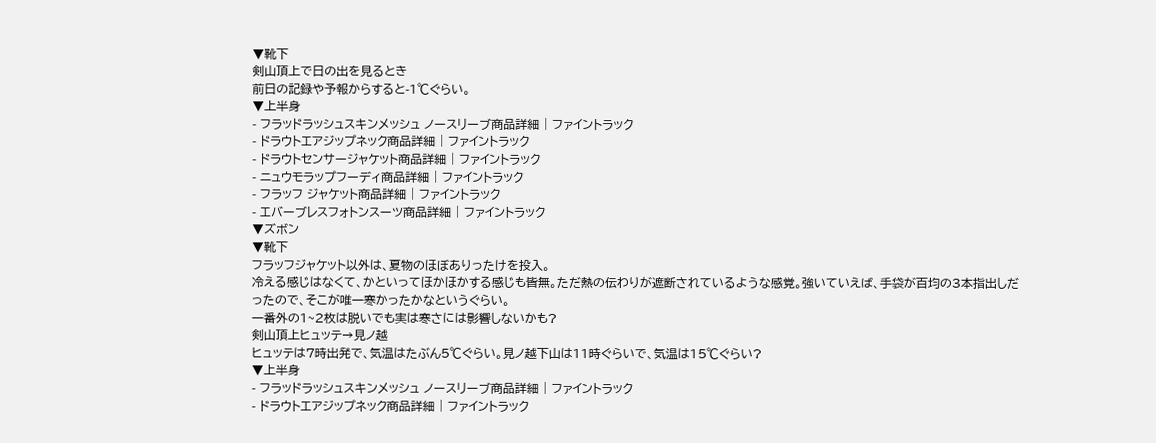▼靴下
剣山頂上で日の出を見るとき
前日の記録や予報からすると-1℃ぐらい。
▼上半身
- フラッドラッシュスキンメッシュ ノースリーブ商品詳細 | ファイントラック
- ドラウトエアジップネック商品詳細 | ファイントラック
- ドラウトセンサージャケット商品詳細 | ファイントラック
- ニュウモラップフーディ商品詳細 | ファイントラック
- フラッフ ジャケット商品詳細 | ファイントラック
- エバーブレスフォトンスーツ商品詳細 | ファイントラック
▼ズボン
▼靴下
フラッフジャケット以外は、夏物のほぼありったけを投入。
冷える感じはなくて、かといってほかほかする感じも皆無。ただ熱の伝わりが遮断されているような感覚。強いていえば、手袋が百均の3本指出しだったので、そこが唯一寒かったかなというぐらい。
一番外の1~2枚は脱いでも実は寒さには影響しないかも?
剣山頂上ヒュッテ→見ノ越
ヒュッテは7時出発で、気温はたぶん5℃ぐらい。見ノ越下山は11時ぐらいで、気温は15℃ぐらい?
▼上半身
- フラッドラッシュスキンメッシュ ノースリーブ商品詳細 | ファイントラック
- ドラウトエアジップネック商品詳細 | ファイントラック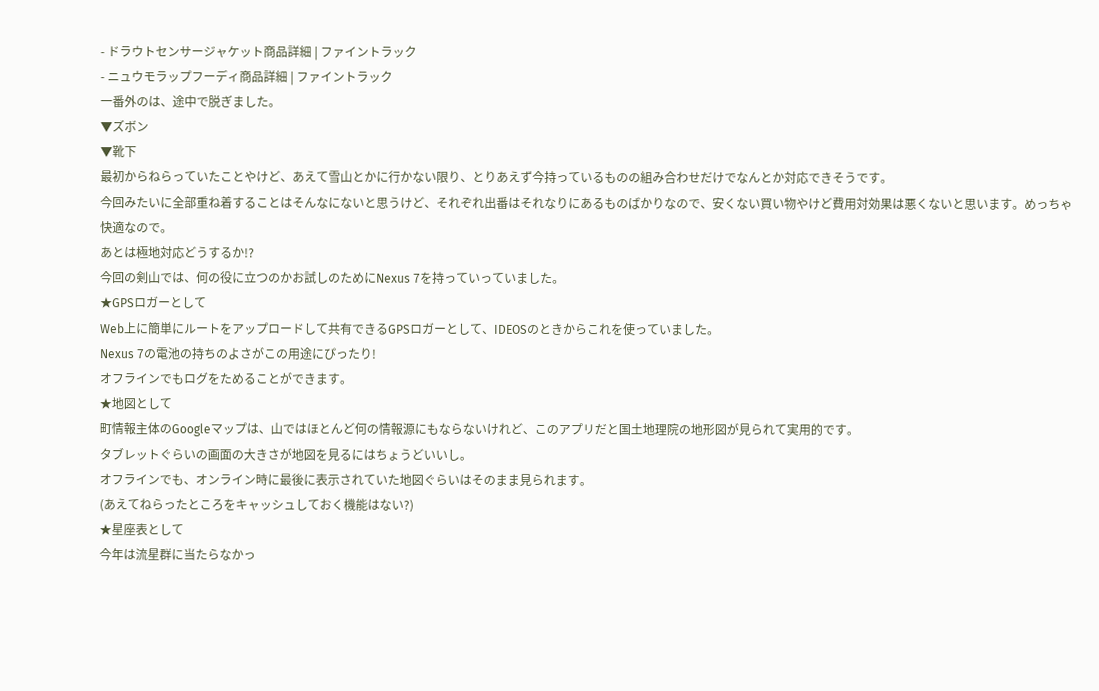- ドラウトセンサージャケット商品詳細 | ファイントラック
- ニュウモラップフーディ商品詳細 | ファイントラック
一番外のは、途中で脱ぎました。
▼ズボン
▼靴下
最初からねらっていたことやけど、あえて雪山とかに行かない限り、とりあえず今持っているものの組み合わせだけでなんとか対応できそうです。
今回みたいに全部重ね着することはそんなにないと思うけど、それぞれ出番はそれなりにあるものばかりなので、安くない買い物やけど費用対効果は悪くないと思います。めっちゃ快適なので。
あとは極地対応どうするか!?
今回の剣山では、何の役に立つのかお試しのためにNexus 7を持っていっていました。
★GPSロガーとして
Web上に簡単にルートをアップロードして共有できるGPSロガーとして、IDEOSのときからこれを使っていました。
Nexus 7の電池の持ちのよさがこの用途にぴったり!
オフラインでもログをためることができます。
★地図として
町情報主体のGoogleマップは、山ではほとんど何の情報源にもならないけれど、このアプリだと国土地理院の地形図が見られて実用的です。
タブレットぐらいの画面の大きさが地図を見るにはちょうどいいし。
オフラインでも、オンライン時に最後に表示されていた地図ぐらいはそのまま見られます。
(あえてねらったところをキャッシュしておく機能はない?)
★星座表として
今年は流星群に当たらなかっ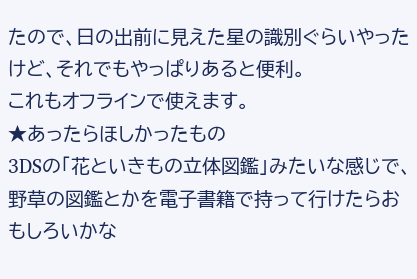たので、日の出前に見えた星の識別ぐらいやったけど、それでもやっぱりあると便利。
これもオフラインで使えます。
★あったらほしかったもの
3DSの「花といきもの立体図鑑」みたいな感じで、野草の図鑑とかを電子書籍で持って行けたらおもしろいかな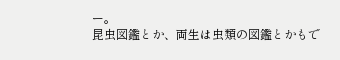ー。
昆虫図鑑とか、両生は虫類の図鑑とかもで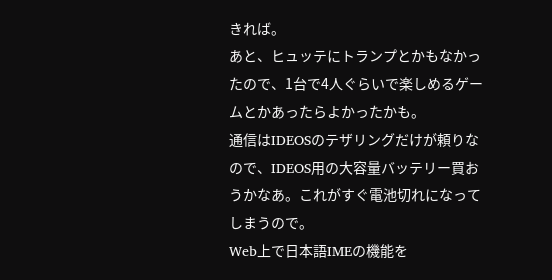きれば。
あと、ヒュッテにトランプとかもなかったので、1台で4人ぐらいで楽しめるゲームとかあったらよかったかも。
通信はIDEOSのテザリングだけが頼りなので、IDEOS用の大容量バッテリー買おうかなあ。これがすぐ電池切れになってしまうので。
Web上で日本語IMEの機能を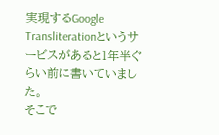実現するGoogle Transliterationというサービスがあると1年半ぐらい前に書いていました。
そこで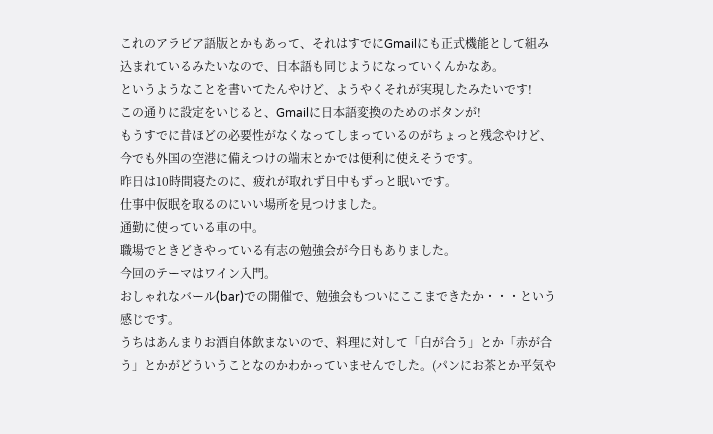これのアラビア語版とかもあって、それはすでにGmailにも正式機能として組み込まれているみたいなので、日本語も同じようになっていくんかなあ。
というようなことを書いてたんやけど、ようやくそれが実現したみたいです!
この通りに設定をいじると、Gmailに日本語変換のためのボタンが!
もうすでに昔ほどの必要性がなくなってしまっているのがちょっと残念やけど、今でも外国の空港に備えつけの端末とかでは便利に使えそうです。
昨日は10時間寝たのに、疲れが取れず日中もずっと眠いです。
仕事中仮眠を取るのにいい場所を見つけました。
通勤に使っている車の中。
職場でときどきやっている有志の勉強会が今日もありました。
今回のテーマはワイン入門。
おしゃれなバール(bar)での開催で、勉強会もついにここまできたか・・・という感じです。
うちはあんまりお酒自体飲まないので、料理に対して「白が合う」とか「赤が合う」とかがどういうことなのかわかっていませんでした。(パンにお茶とか平気や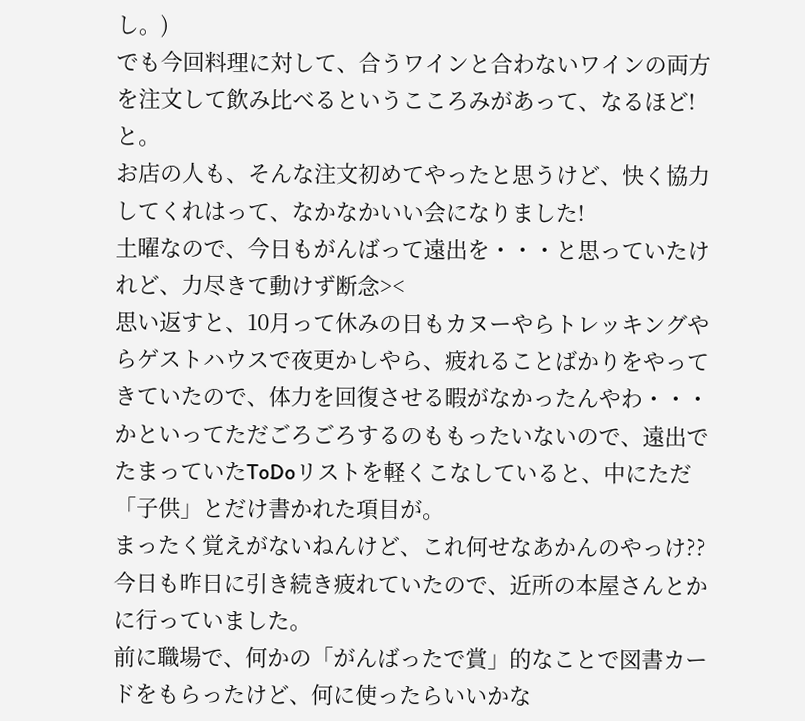し。)
でも今回料理に対して、合うワインと合わないワインの両方を注文して飲み比べるというこころみがあって、なるほど!と。
お店の人も、そんな注文初めてやったと思うけど、快く協力してくれはって、なかなかいい会になりました!
土曜なので、今日もがんばって遠出を・・・と思っていたけれど、力尽きて動けず断念><
思い返すと、10月って休みの日もカヌーやらトレッキングやらゲストハウスで夜更かしやら、疲れることばかりをやってきていたので、体力を回復させる暇がなかったんやわ・・・
かといってただごろごろするのももったいないので、遠出でたまっていたToDoリストを軽くこなしていると、中にただ「子供」とだけ書かれた項目が。
まったく覚えがないねんけど、これ何せなあかんのやっけ??
今日も昨日に引き続き疲れていたので、近所の本屋さんとかに行っていました。
前に職場で、何かの「がんばったで賞」的なことで図書カードをもらったけど、何に使ったらいいかな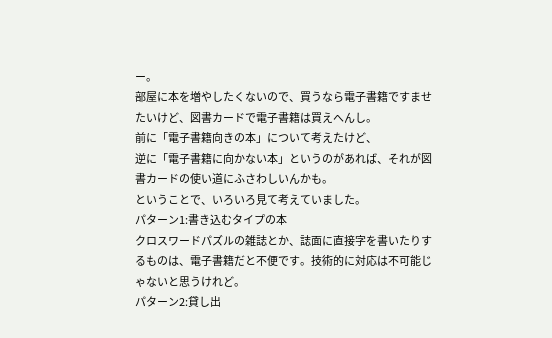ー。
部屋に本を増やしたくないので、買うなら電子書籍ですませたいけど、図書カードで電子書籍は買えへんし。
前に「電子書籍向きの本」について考えたけど、
逆に「電子書籍に向かない本」というのがあれば、それが図書カードの使い道にふさわしいんかも。
ということで、いろいろ見て考えていました。
パターン1:書き込むタイプの本
クロスワードパズルの雑誌とか、誌面に直接字を書いたりするものは、電子書籍だと不便です。技術的に対応は不可能じゃないと思うけれど。
パターン2:貸し出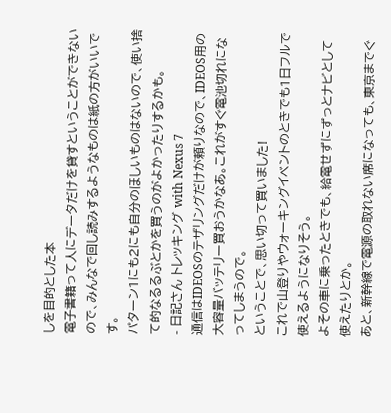しを目的とした本
電子書籍って人にデータだけを貸すということができないので、みんなで回し読みするようなものは紙の方がいいです。
パターン1にも2にも自分のほしいものはないので、使い捨て的なるるぶとかを買うのがよかったりするかも。
- 日記さん トレッキング with Nexus 7
通信はIDEOSのテザリングだけが頼りなので、IDEOS用の
大容量バッテリー買おうかなあ。これがすぐ電池切れになってしまうので。
ということで、思い切って買いました!
これで山登りやウォーキングイベントのときでも1日フルで使えるようになりそう。
よその車に乗ったときでも、給電せずにずっとナビとして使えたりとか。
あと、新幹線で電源の取れない席になっても、東京までぐ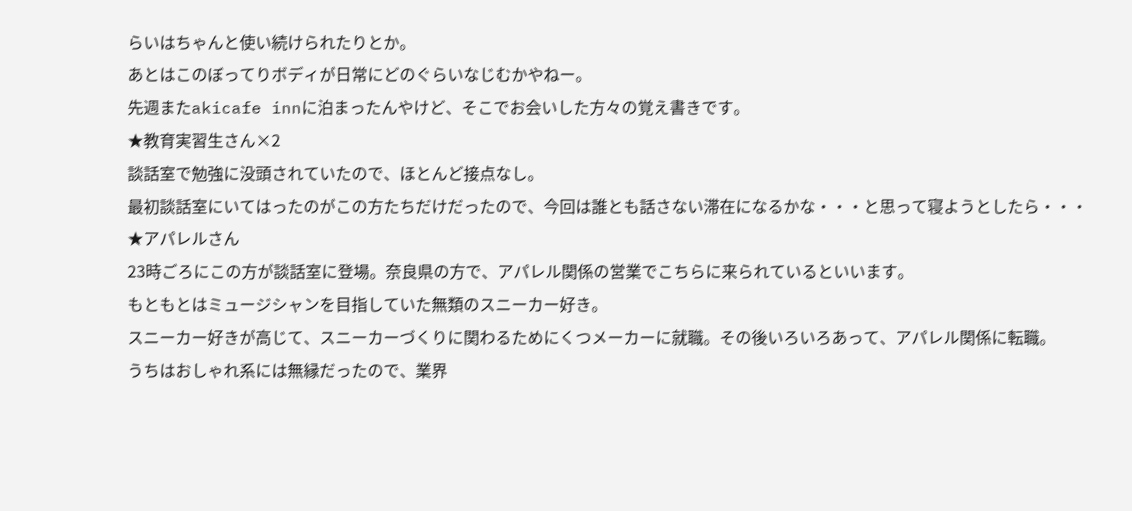らいはちゃんと使い続けられたりとか。
あとはこのぼってりボディが日常にどのぐらいなじむかやねー。
先週またakicafe innに泊まったんやけど、そこでお会いした方々の覚え書きです。
★教育実習生さん×2
談話室で勉強に没頭されていたので、ほとんど接点なし。
最初談話室にいてはったのがこの方たちだけだったので、今回は誰とも話さない滞在になるかな・・・と思って寝ようとしたら・・・
★アパレルさん
23時ごろにこの方が談話室に登場。奈良県の方で、アパレル関係の営業でこちらに来られているといいます。
もともとはミュージシャンを目指していた無類のスニーカー好き。
スニーカー好きが高じて、スニーカーづくりに関わるためにくつメーカーに就職。その後いろいろあって、アパレル関係に転職。
うちはおしゃれ系には無縁だったので、業界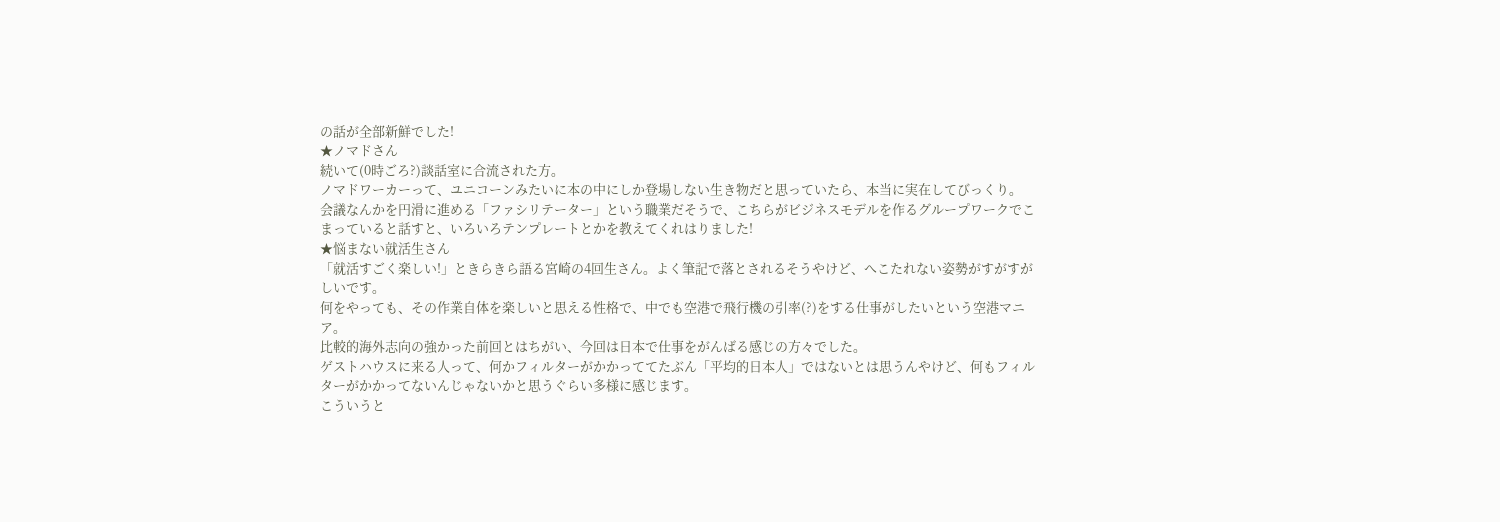の話が全部新鮮でした!
★ノマドさん
続いて(0時ごろ?)談話室に合流された方。
ノマドワーカーって、ユニコーンみたいに本の中にしか登場しない生き物だと思っていたら、本当に実在してびっくり。
会議なんかを円滑に進める「ファシリテーター」という職業だそうで、こちらがビジネスモデルを作るグループワークでこまっていると話すと、いろいろテンプレートとかを教えてくれはりました!
★悩まない就活生さん
「就活すごく楽しい!」ときらきら語る宮崎の4回生さん。よく筆記で落とされるそうやけど、へこたれない姿勢がすがすがしいです。
何をやっても、その作業自体を楽しいと思える性格で、中でも空港で飛行機の引率(?)をする仕事がしたいという空港マニア。
比較的海外志向の強かった前回とはちがい、今回は日本で仕事をがんばる感じの方々でした。
ゲストハウスに来る人って、何かフィルターがかかっててたぶん「平均的日本人」ではないとは思うんやけど、何もフィルターがかかってないんじゃないかと思うぐらい多様に感じます。
こういうと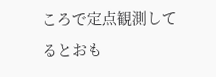ころで定点観測してるとおも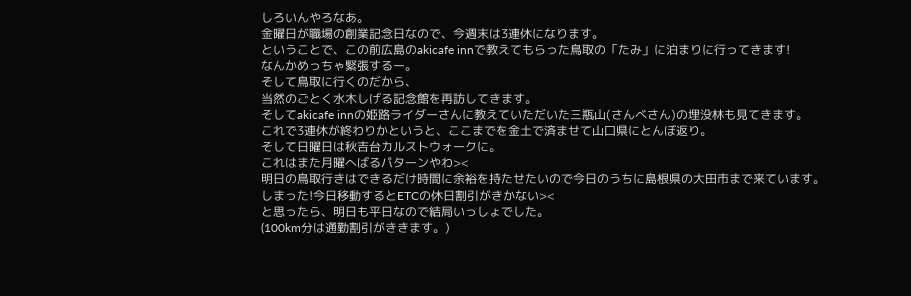しろいんやろなあ。
金曜日が職場の創業記念日なので、今週末は3連休になります。
ということで、この前広島のakicafe innで教えてもらった鳥取の「たみ」に泊まりに行ってきます!
なんかめっちゃ緊張するー。
そして鳥取に行くのだから、
当然のごとく水木しげる記念館を再訪してきます。
そしてakicafe innの姫路ライダーさんに教えていただいた三瓶山(さんべさん)の埋没林も見てきます。
これで3連休が終わりかというと、ここまでを金土で済ませて山口県にとんぼ返り。
そして日曜日は秋吉台カルストウォークに。
これはまた月曜へばるパターンやわ><
明日の鳥取行きはできるだけ時間に余裕を持たせたいので今日のうちに島根県の大田市まで来ています。
しまった!今日移動するとETCの休日割引がきかない><
と思ったら、明日も平日なので結局いっしょでした。
(100km分は通勤割引がききます。)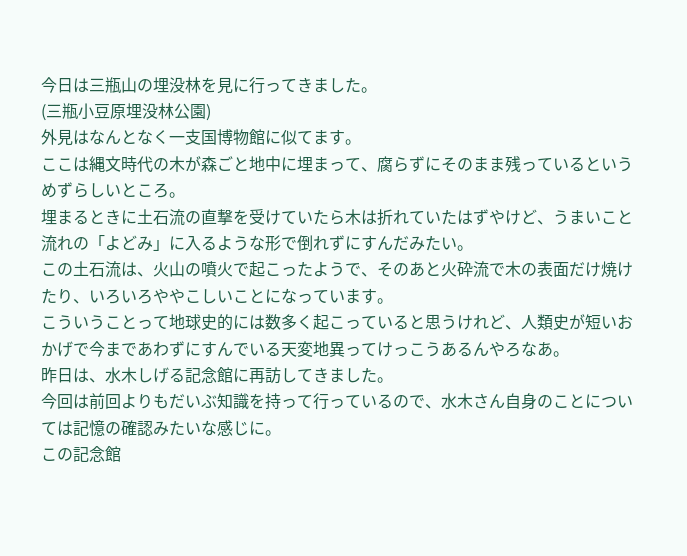今日は三瓶山の埋没林を見に行ってきました。
(三瓶小豆原埋没林公園)
外見はなんとなく一支国博物館に似てます。
ここは縄文時代の木が森ごと地中に埋まって、腐らずにそのまま残っているというめずらしいところ。
埋まるときに土石流の直撃を受けていたら木は折れていたはずやけど、うまいこと流れの「よどみ」に入るような形で倒れずにすんだみたい。
この土石流は、火山の噴火で起こったようで、そのあと火砕流で木の表面だけ焼けたり、いろいろややこしいことになっています。
こういうことって地球史的には数多く起こっていると思うけれど、人類史が短いおかげで今まであわずにすんでいる天変地異ってけっこうあるんやろなあ。
昨日は、水木しげる記念館に再訪してきました。
今回は前回よりもだいぶ知識を持って行っているので、水木さん自身のことについては記憶の確認みたいな感じに。
この記念館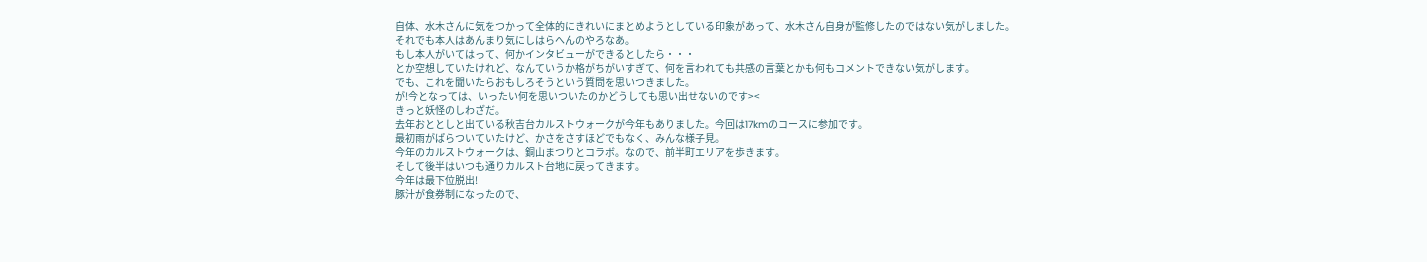自体、水木さんに気をつかって全体的にきれいにまとめようとしている印象があって、水木さん自身が監修したのではない気がしました。
それでも本人はあんまり気にしはらへんのやろなあ。
もし本人がいてはって、何かインタビューができるとしたら・・・
とか空想していたけれど、なんていうか格がちがいすぎて、何を言われても共感の言葉とかも何もコメントできない気がします。
でも、これを聞いたらおもしろそうという質問を思いつきました。
が!今となっては、いったい何を思いついたのかどうしても思い出せないのです><
きっと妖怪のしわざだ。
去年おととしと出ている秋吉台カルストウォークが今年もありました。今回は17kmのコースに参加です。
最初雨がぱらついていたけど、かさをさすほどでもなく、みんな様子見。
今年のカルストウォークは、銅山まつりとコラボ。なので、前半町エリアを歩きます。
そして後半はいつも通りカルスト台地に戻ってきます。
今年は最下位脱出!
豚汁が食券制になったので、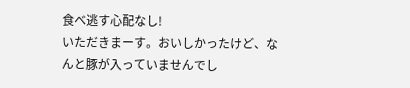食べ逃す心配なし!
いただきまーす。おいしかったけど、なんと豚が入っていませんでし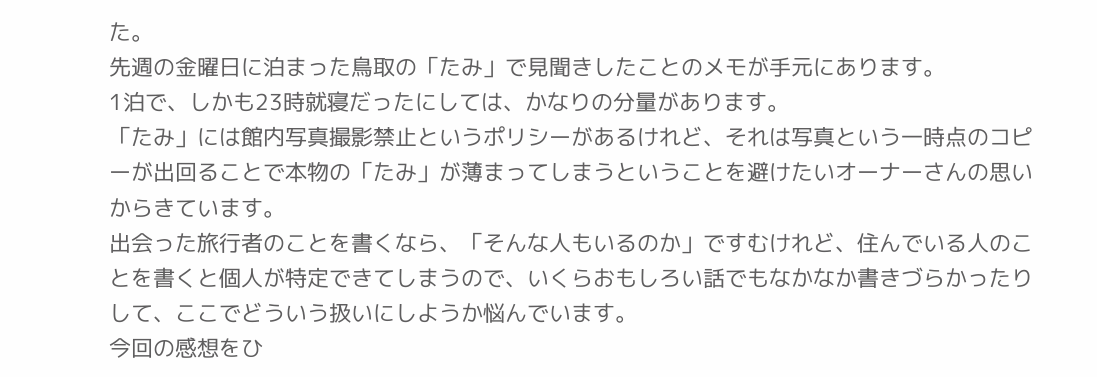た。
先週の金曜日に泊まった鳥取の「たみ」で見聞きしたことのメモが手元にあります。
1泊で、しかも23時就寝だったにしては、かなりの分量があります。
「たみ」には館内写真撮影禁止というポリシーがあるけれど、それは写真という一時点のコピーが出回ることで本物の「たみ」が薄まってしまうということを避けたいオーナーさんの思いからきています。
出会った旅行者のことを書くなら、「そんな人もいるのか」ですむけれど、住んでいる人のことを書くと個人が特定できてしまうので、いくらおもしろい話でもなかなか書きづらかったりして、ここでどういう扱いにしようか悩んでいます。
今回の感想をひ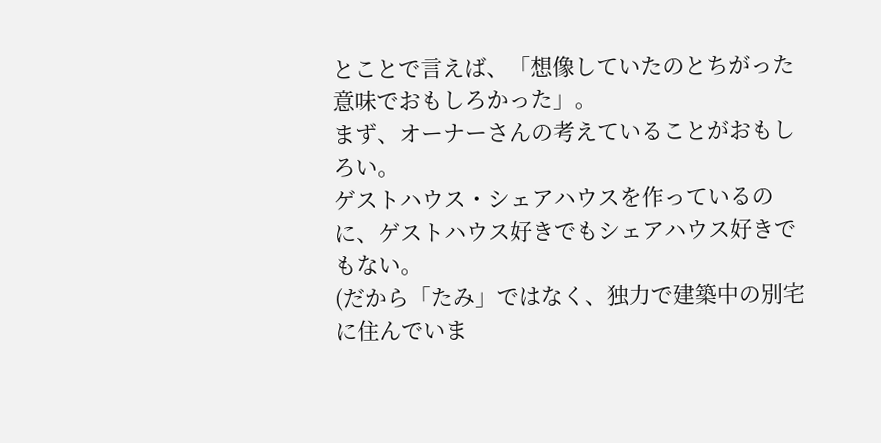とことで言えば、「想像していたのとちがった意味でおもしろかった」。
まず、オーナーさんの考えていることがおもしろい。
ゲストハウス・シェアハウスを作っているのに、ゲストハウス好きでもシェアハウス好きでもない。
(だから「たみ」ではなく、独力で建築中の別宅に住んでいま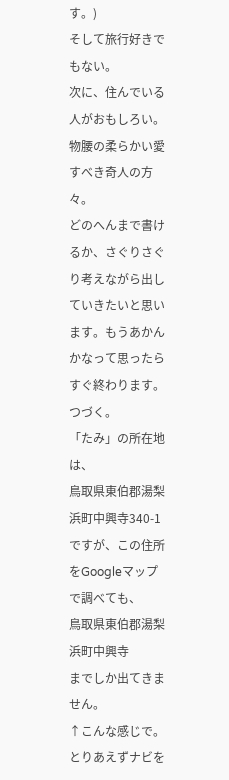す。)
そして旅行好きでもない。
次に、住んでいる人がおもしろい。物腰の柔らかい愛すべき奇人の方々。
どのへんまで書けるか、さぐりさぐり考えながら出していきたいと思います。もうあかんかなって思ったらすぐ終わります。つづく。
「たみ」の所在地は、
鳥取県東伯郡湯梨浜町中興寺340-1
ですが、この住所をGoogleマップで調べても、
鳥取県東伯郡湯梨浜町中興寺
までしか出てきません。
↑こんな感じで。
とりあえずナビを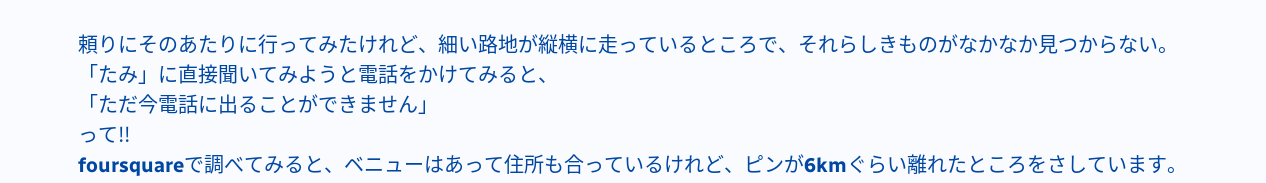頼りにそのあたりに行ってみたけれど、細い路地が縦横に走っているところで、それらしきものがなかなか見つからない。
「たみ」に直接聞いてみようと電話をかけてみると、
「ただ今電話に出ることができません」
って!!
foursquareで調べてみると、ベニューはあって住所も合っているけれど、ピンが6kmぐらい離れたところをさしています。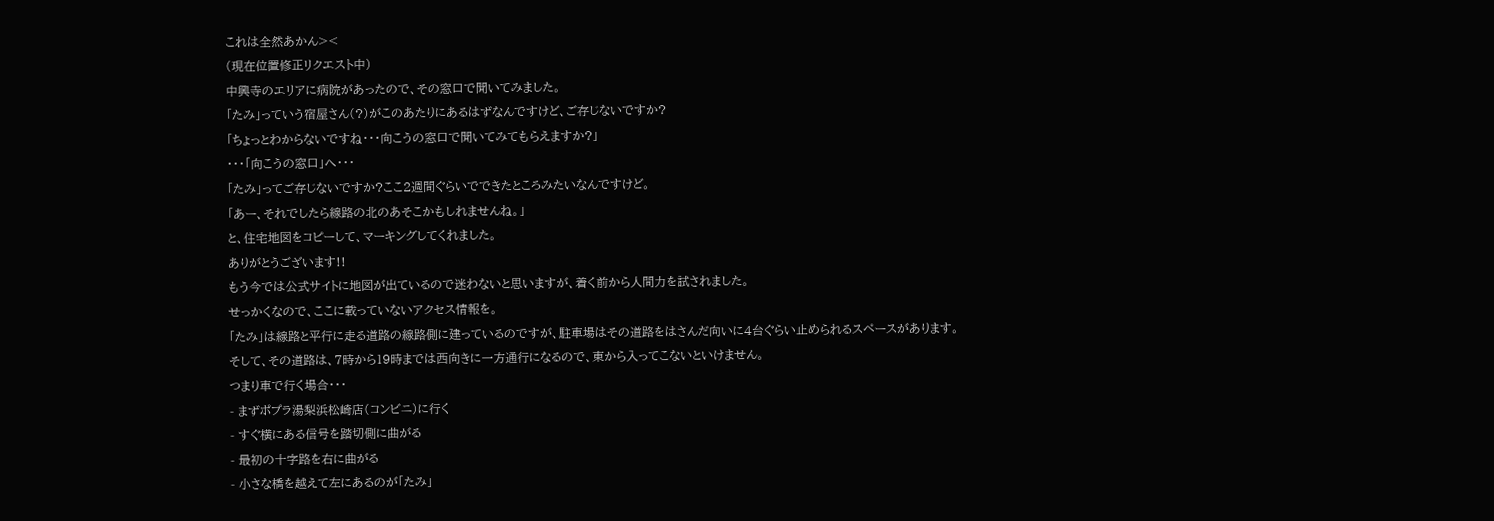これは全然あかん><
(現在位置修正リクエスト中)
中興寺のエリアに病院があったので、その窓口で聞いてみました。
「たみ」っていう宿屋さん(?)がこのあたりにあるはずなんですけど、ご存じないですか?
「ちょっとわからないですね・・・向こうの窓口で聞いてみてもらえますか?」
・・・「向こうの窓口」へ・・・
「たみ」ってご存じないですか?ここ2週間ぐらいでできたところみたいなんですけど。
「あー、それでしたら線路の北のあそこかもしれませんね。」
と、住宅地図をコピーして、マーキングしてくれました。
ありがとうございます!!
もう今では公式サイトに地図が出ているので迷わないと思いますが、着く前から人間力を試されました。
せっかくなので、ここに載っていないアクセス情報を。
「たみ」は線路と平行に走る道路の線路側に建っているのですが、駐車場はその道路をはさんだ向いに4台ぐらい止められるスペースがあります。
そして、その道路は、7時から19時までは西向きに一方通行になるので、東から入ってこないといけません。
つまり車で行く場合・・・
- まずポプラ湯梨浜松崎店(コンビニ)に行く
- すぐ横にある信号を踏切側に曲がる
- 最初の十字路を右に曲がる
- 小さな橋を越えて左にあるのが「たみ」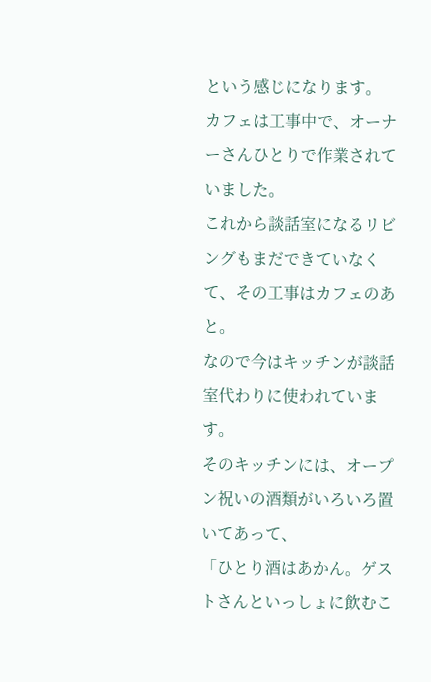という感じになります。
カフェは工事中で、オーナーさんひとりで作業されていました。
これから談話室になるリビングもまだできていなくて、その工事はカフェのあと。
なので今はキッチンが談話室代わりに使われています。
そのキッチンには、オープン祝いの酒類がいろいろ置いてあって、
「ひとり酒はあかん。ゲストさんといっしょに飲むこ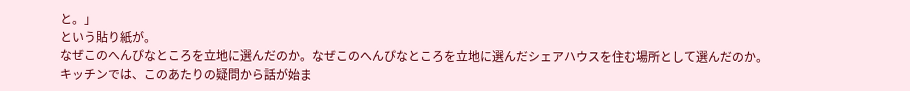と。」
という貼り紙が。
なぜこのへんぴなところを立地に選んだのか。なぜこのへんぴなところを立地に選んだシェアハウスを住む場所として選んだのか。
キッチンでは、このあたりの疑問から話が始ま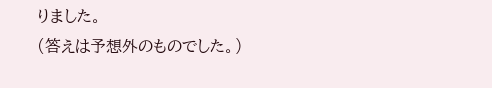りました。
(答えは予想外のものでした。)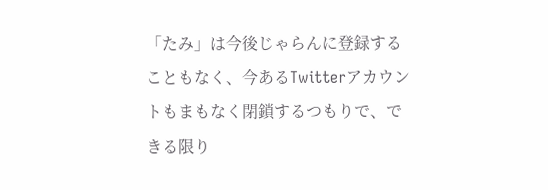「たみ」は今後じゃらんに登録することもなく、今あるTwitterアカウントもまもなく閉鎖するつもりで、できる限り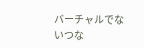バーチャルでないつな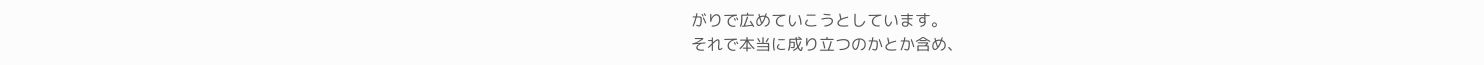がりで広めていこうとしています。
それで本当に成り立つのかとか含め、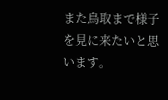また鳥取まで様子を見に来たいと思います。